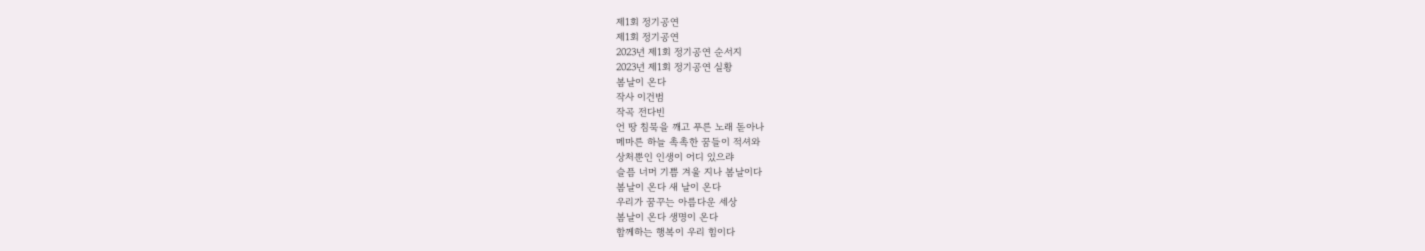제1회 정기공연
제1회 정기공연
2023년 제1회 정기공연 순서지
2023년 제1회 정기공연 실황
봄날이 온다
작사 이건범
작곡 전다빈
언 땅 침묵을 깨고 푸른 노래 돋아나
메마른 하늘 촉촉한 꿈들이 적셔와
상처뿐인 인생이 어디 있으랴
슬픔 너머 기쁨 겨울 지나 봄날이다
봄날이 온다 새 날이 온다
우리가 꿈꾸는 아름다운 세상
봄날이 온다 생명이 온다
함께하는 행복이 우리 힘이다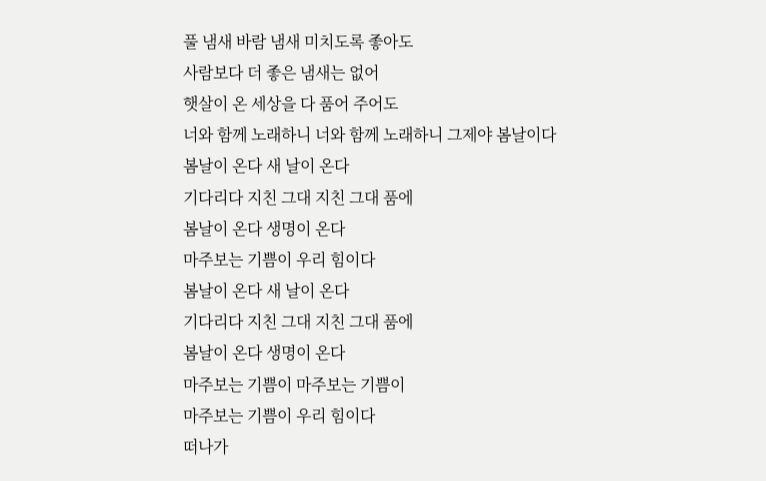풀 냄새 바람 냄새 미치도록 좋아도
사람보다 더 좋은 냄새는 없어
햇살이 온 세상을 다 품어 주어도
너와 함께 노래하니 너와 함께 노래하니 그제야 봄날이다
봄날이 온다 새 날이 온다
기다리다 지친 그대 지친 그대 품에
봄날이 온다 생명이 온다
마주보는 기쁨이 우리 힘이다
봄날이 온다 새 날이 온다
기다리다 지친 그대 지친 그대 품에
봄날이 온다 생명이 온다
마주보는 기쁨이 마주보는 기쁨이
마주보는 기쁨이 우리 힘이다
떠나가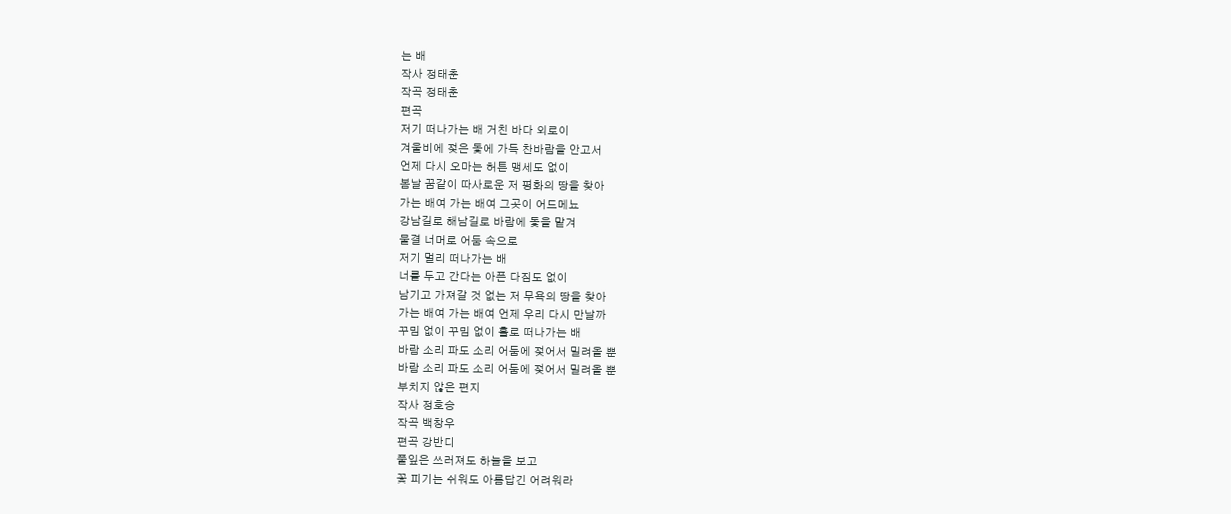는 배
작사 정태춘
작곡 정태춘
편곡
저기 떠나가는 배 거친 바다 외로이
겨울비에 젖은 돛에 가득 찬바람을 안고서
언제 다시 오마는 허튼 맹세도 없이
봄날 꿈같이 따사로운 저 평화의 땅을 찾아
가는 배여 가는 배여 그곳이 어드메뇨
강남길로 해남길로 바람에 돛을 맡겨
물결 너머로 어둠 속으로
저기 멀리 떠나가는 배
너를 두고 간다는 아픈 다짐도 없이
남기고 가져갈 것 없는 저 무욕의 땅을 찾아
가는 배여 가는 배여 언제 우리 다시 만날까
꾸밈 없이 꾸밈 없이 홀로 떠나가는 배
바람 소리 파도 소리 어둠에 젖어서 밀려올 뿐
바람 소리 파도 소리 어둠에 젖어서 밀려올 뿐
부치지 않은 편지
작사 정호승
작곡 백창우
편곡 강반디
풀잎은 쓰러져도 하늘을 보고
꽃 피기는 쉬워도 아름답긴 어려워라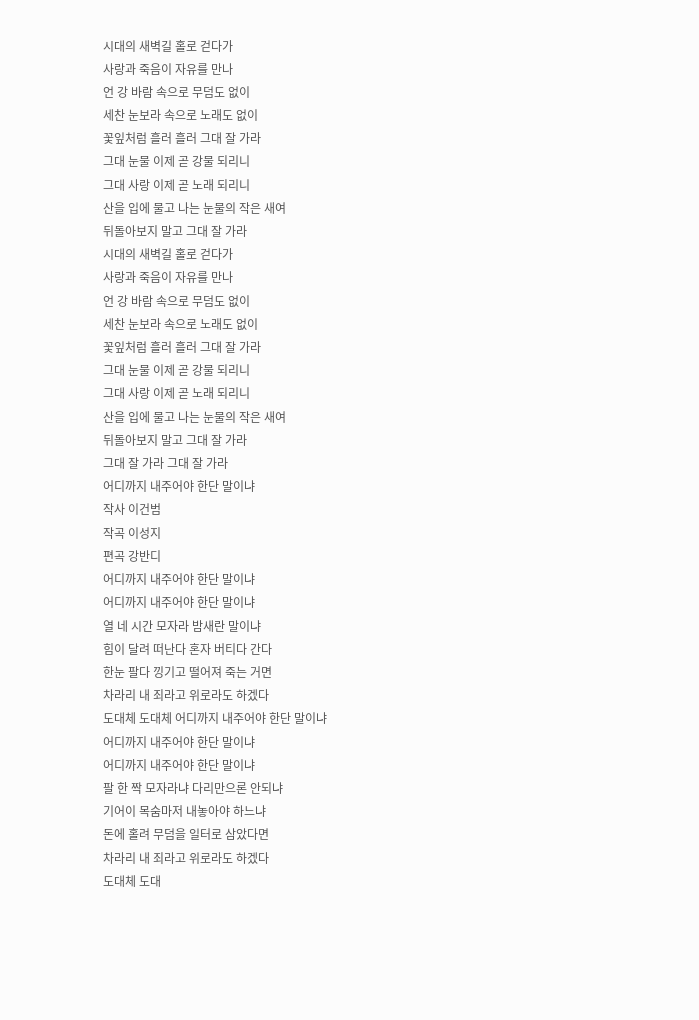시대의 새벽길 홀로 걷다가
사랑과 죽음이 자유를 만나
언 강 바람 속으로 무덤도 없이
세찬 눈보라 속으로 노래도 없이
꽃잎처럼 흘러 흘러 그대 잘 가라
그대 눈물 이제 곧 강물 되리니
그대 사랑 이제 곧 노래 되리니
산을 입에 물고 나는 눈물의 작은 새여
뒤돌아보지 말고 그대 잘 가라
시대의 새벽길 홀로 걷다가
사랑과 죽음이 자유를 만나
언 강 바람 속으로 무덤도 없이
세찬 눈보라 속으로 노래도 없이
꽃잎처럼 흘러 흘러 그대 잘 가라
그대 눈물 이제 곧 강물 되리니
그대 사랑 이제 곧 노래 되리니
산을 입에 물고 나는 눈물의 작은 새여
뒤돌아보지 말고 그대 잘 가라
그대 잘 가라 그대 잘 가라
어디까지 내주어야 한단 말이냐
작사 이건범
작곡 이성지
편곡 강반디
어디까지 내주어야 한단 말이냐
어디까지 내주어야 한단 말이냐
열 네 시간 모자라 밤새란 말이냐
힘이 달려 떠난다 혼자 버티다 간다
한눈 팔다 낑기고 떨어져 죽는 거면
차라리 내 죄라고 위로라도 하겠다
도대체 도대체 어디까지 내주어야 한단 말이냐
어디까지 내주어야 한단 말이냐
어디까지 내주어야 한단 말이냐
팔 한 짝 모자라냐 다리만으론 안되냐
기어이 목숨마저 내놓아야 하느냐
돈에 홀려 무덤을 일터로 삼았다면
차라리 내 죄라고 위로라도 하겠다
도대체 도대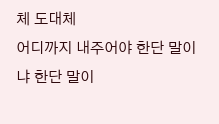체 도대체
어디까지 내주어야 한단 말이냐 한단 말이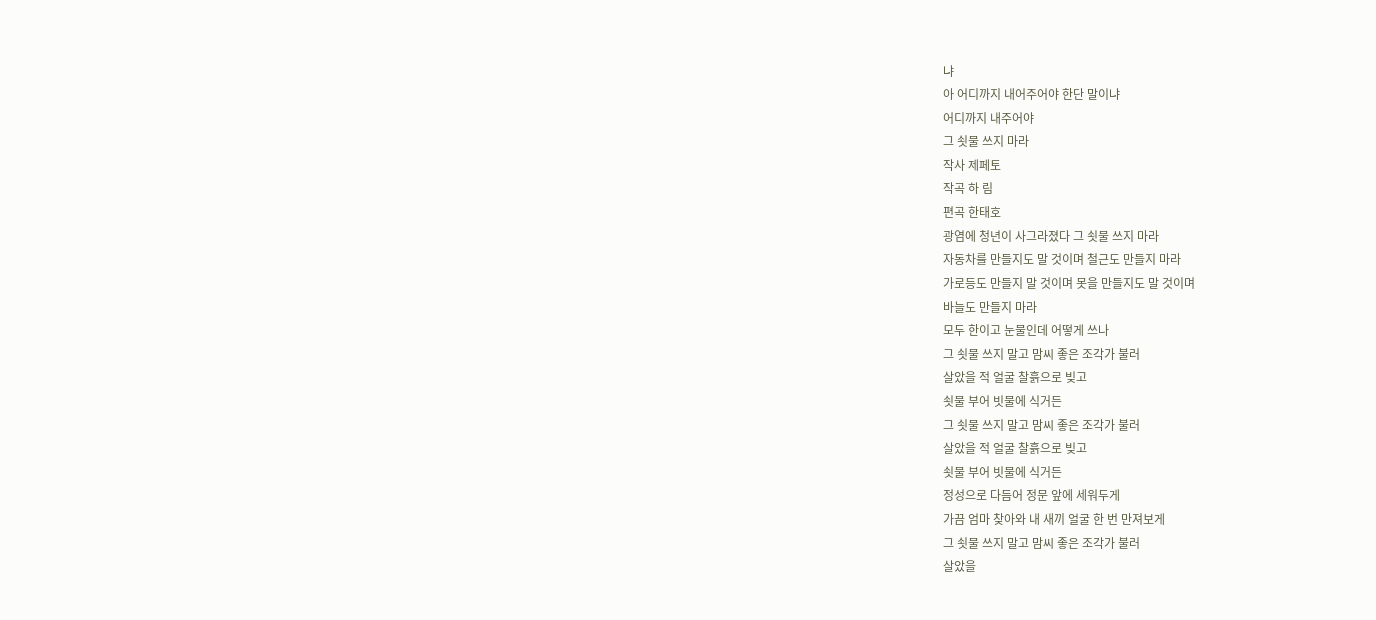냐
아 어디까지 내어주어야 한단 말이냐
어디까지 내주어야
그 쇳물 쓰지 마라
작사 제페토
작곡 하 림
편곡 한태호
광염에 청년이 사그라졌다 그 쇳물 쓰지 마라
자동차를 만들지도 말 것이며 철근도 만들지 마라
가로등도 만들지 말 것이며 못을 만들지도 말 것이며
바늘도 만들지 마라
모두 한이고 눈물인데 어떻게 쓰나
그 쇳물 쓰지 말고 맘씨 좋은 조각가 불러
살았을 적 얼굴 찰흙으로 빚고
쇳물 부어 빗물에 식거든
그 쇳물 쓰지 말고 맘씨 좋은 조각가 불러
살았을 적 얼굴 찰흙으로 빚고
쇳물 부어 빗물에 식거든
정성으로 다듬어 정문 앞에 세워두게
가끔 엄마 찾아와 내 새끼 얼굴 한 번 만져보게
그 쇳물 쓰지 말고 맘씨 좋은 조각가 불러
살았을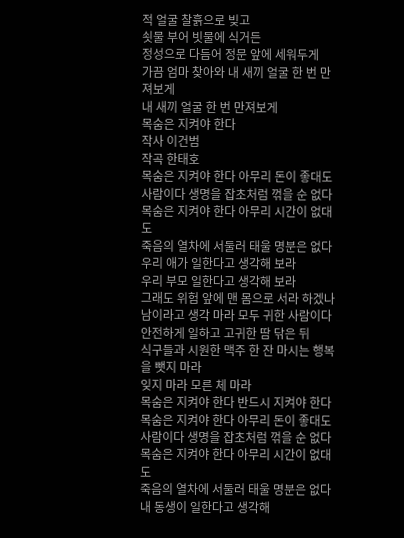적 얼굴 찰흙으로 빚고
쇳물 부어 빗물에 식거든
정성으로 다듬어 정문 앞에 세워두게
가끔 엄마 찾아와 내 새끼 얼굴 한 번 만져보게
내 새끼 얼굴 한 번 만져보게
목숨은 지켜야 한다
작사 이건범
작곡 한태호
목숨은 지켜야 한다 아무리 돈이 좋대도
사람이다 생명을 잡초처럼 꺾을 순 없다
목숨은 지켜야 한다 아무리 시간이 없대도
죽음의 열차에 서둘러 태울 명분은 없다
우리 애가 일한다고 생각해 보라
우리 부모 일한다고 생각해 보라
그래도 위험 앞에 맨 몸으로 서라 하겠나
남이라고 생각 마라 모두 귀한 사람이다
안전하게 일하고 고귀한 땀 닦은 뒤
식구들과 시원한 맥주 한 잔 마시는 행복을 뺏지 마라
잊지 마라 모른 체 마라
목숨은 지켜야 한다 반드시 지켜야 한다
목숨은 지켜야 한다 아무리 돈이 좋대도
사람이다 생명을 잡초처럼 꺾을 순 없다
목숨은 지켜야 한다 아무리 시간이 없대도
죽음의 열차에 서둘러 태울 명분은 없다
내 동생이 일한다고 생각해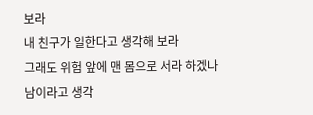보라
내 친구가 일한다고 생각해 보라
그래도 위험 앞에 맨 몸으로 서라 하겠나
남이라고 생각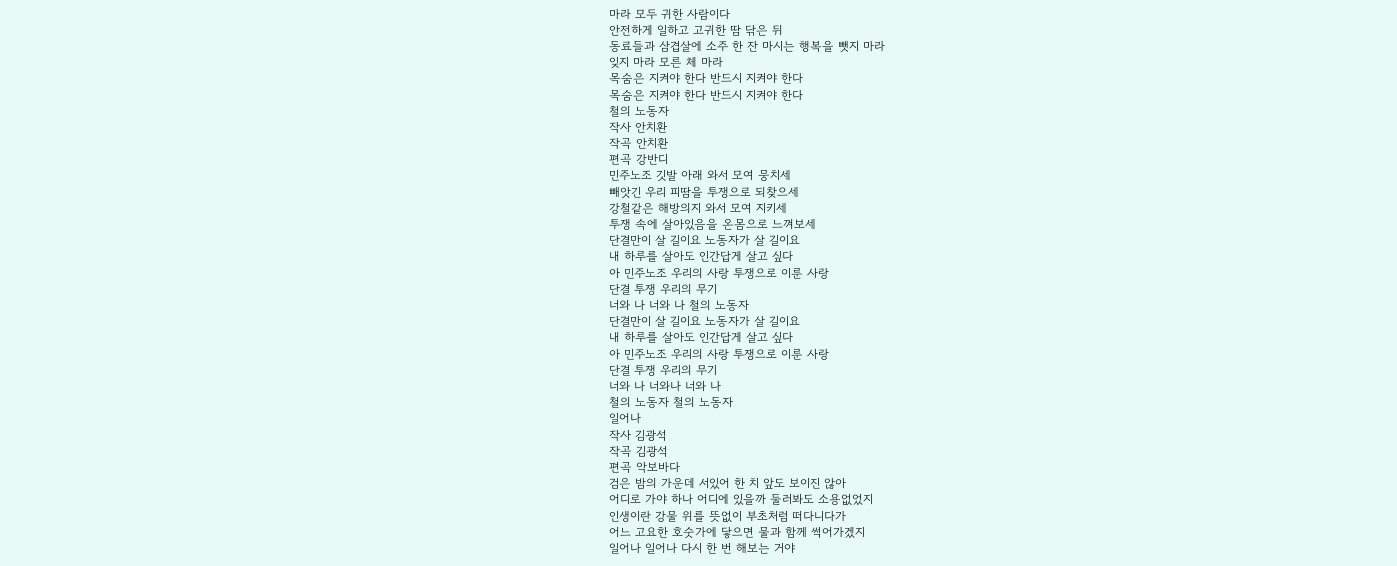마라 모두 귀한 사람이다
안전하게 일하고 고귀한 땀 닦은 뒤
동료들과 삼겹살에 소주 한 잔 마시는 행복을 뺏지 마라
잊지 마라 모른 체 마라
목숨은 지켜야 한다 반드시 지켜야 한다
목숨은 지켜야 한다 반드시 지켜야 한다
철의 노동자
작사 안치환
작곡 안치환
편곡 강반디
민주노조 깃발 아래 와서 모여 뭉치세
빼앗긴 우리 피땀을 투쟁으로 되찾으세
강철같은 해방의지 와서 모여 지키세
투쟁 속에 살아있음을 온몸으로 느껴보세
단결만이 살 길이요 노동자가 살 길이요
내 하루를 살아도 인간답게 살고 싶다
아 민주노조 우리의 사랑 투쟁으로 이룬 사랑
단결 투쟁 우리의 무기
너와 나 너와 나 철의 노동자
단결만이 살 길이요 노동자가 살 길이요
내 하루를 살아도 인간답게 살고 싶다
아 민주노조 우리의 사랑 투쟁으로 이룬 사랑
단결 투쟁 우리의 무기
너와 나 너와나 너와 나
철의 노동자 철의 노동자
일어나
작사 김광석
작곡 김광석
편곡 악보바다
검은 밤의 가운데 서있어 한 치 앞도 보이진 않아
어디로 가야 하나 어디에 있을까 둘러봐도 소용없었지
인생이란 강물 위를 뜻없이 부초처럼 떠다니다가
어느 고요한 호숫가에 닿으면 물과 함께 썩어가겠지
일어나 일어나 다시 한 번 해보는 거야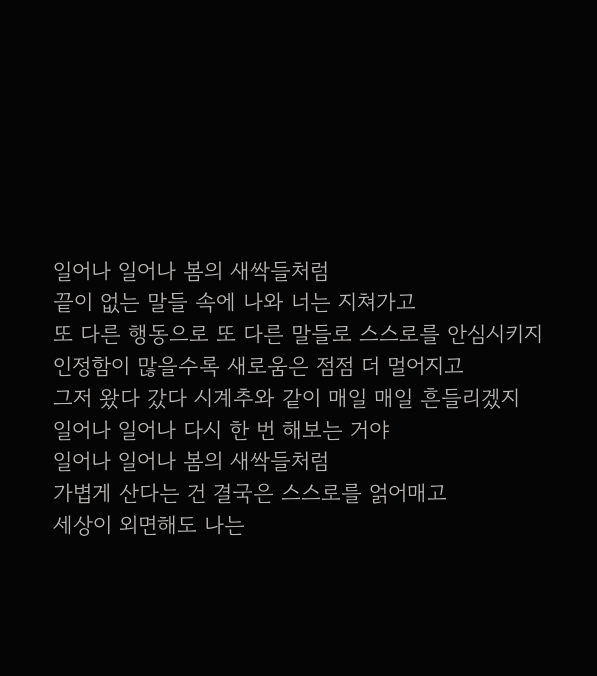일어나 일어나 봄의 새싹들처럼
끝이 없는 말들 속에 나와 너는 지쳐가고
또 다른 행동으로 또 다른 말들로 스스로를 안심시키지
인정함이 많을수록 새로움은 점점 더 멀어지고
그저 왔다 갔다 시계추와 같이 매일 매일 흔들리겠지
일어나 일어나 다시 한 번 해보는 거야
일어나 일어나 봄의 새싹들처럼
가볍게 산다는 건 결국은 스스로를 얽어매고
세상이 외면해도 나는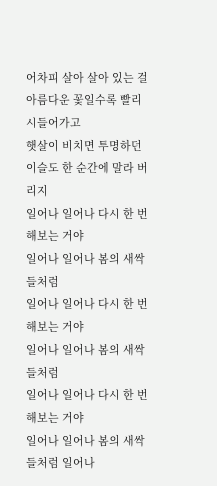어차피 살아 살아 있는 걸
아름다운 꽃일수록 빨리 시들어가고
햇살이 비치면 투명하던 이슬도 한 순간에 말라 버리지
일어나 일어나 다시 한 번 해보는 거야
일어나 일어나 봄의 새싹들처럼
일어나 일어나 다시 한 번 해보는 거야
일어나 일어나 봄의 새싹들처럼
일어나 일어나 다시 한 번 해보는 거야
일어나 일어나 봄의 새싹들처럼 일어나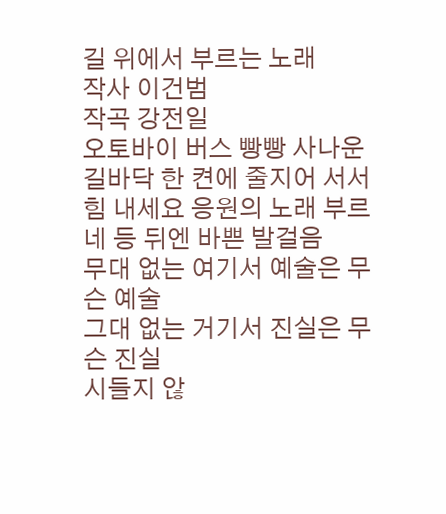길 위에서 부르는 노래
작사 이건범
작곡 강전일
오토바이 버스 빵빵 사나운 길바닥 한 켠에 줄지어 서서
힘 내세요 응원의 노래 부르네 등 뒤엔 바쁜 발걸음
무대 없는 여기서 예술은 무슨 예술
그대 없는 거기서 진실은 무슨 진실
시들지 않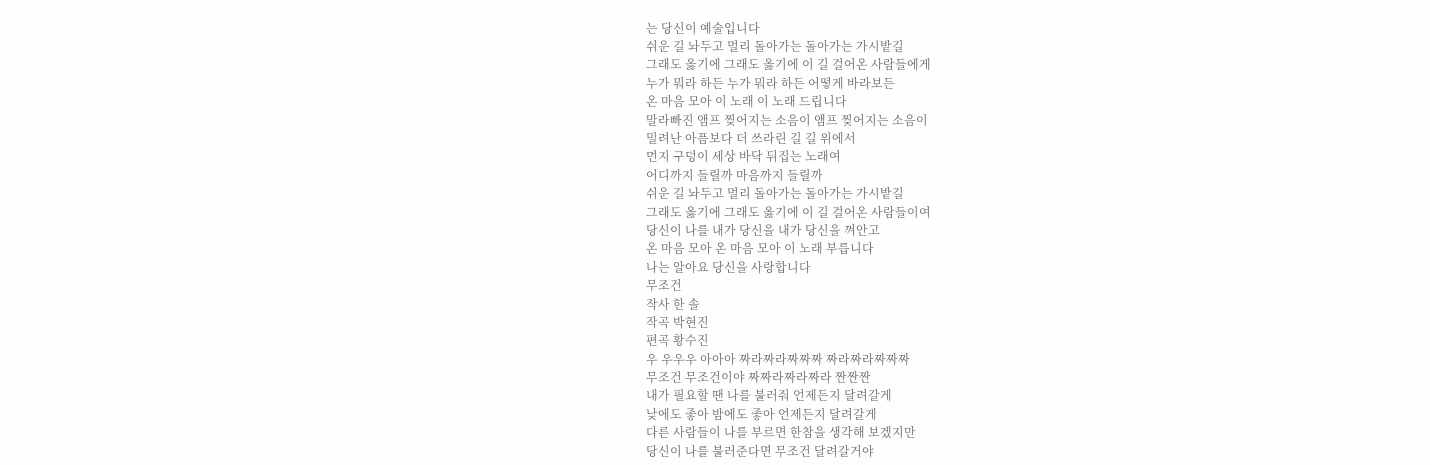는 당신이 예술입니다
쉬운 길 놔두고 멀리 돌아가는 돌아가는 가시밭길
그래도 옳기에 그래도 옳기에 이 길 걸어온 사람들에게
누가 뭐라 하든 누가 뭐라 하든 어떻게 바라보든
온 마음 모아 이 노래 이 노래 드립니다
말라빠진 앰프 찢어지는 소음이 앰프 찢어지는 소음이
밀려난 아픔보다 더 쓰라린 길 길 위에서
먼지 구덩이 세상 바닥 뒤집는 노래여
어디까지 들릴까 마음까지 들릴까
쉬운 길 놔두고 멀리 돌아가는 돌아가는 가시밭길
그래도 옳기에 그래도 옳기에 이 길 걸어온 사람들이여
당신이 나를 내가 당신을 내가 당신을 껴안고
온 마음 모아 온 마음 모아 이 노래 부릅니다
나는 알아요 당신을 사랑합니다
무조건
작사 한 솔
작곡 박현진
편곡 황수진
우 우우우 아아아 짜라짜라짜짜짜 짜라짜라짜짜짜
무조건 무조건이야 짜짜라짜라짜라 짠짠짠
내가 필요할 땐 나를 불러줘 언제든지 달려갈게
낮에도 좋아 밤에도 좋아 언제든지 달려갈게
다른 사람들이 나를 부르면 한참을 생각해 보겠지만
당신이 나를 불러준다면 무조건 달려갈거야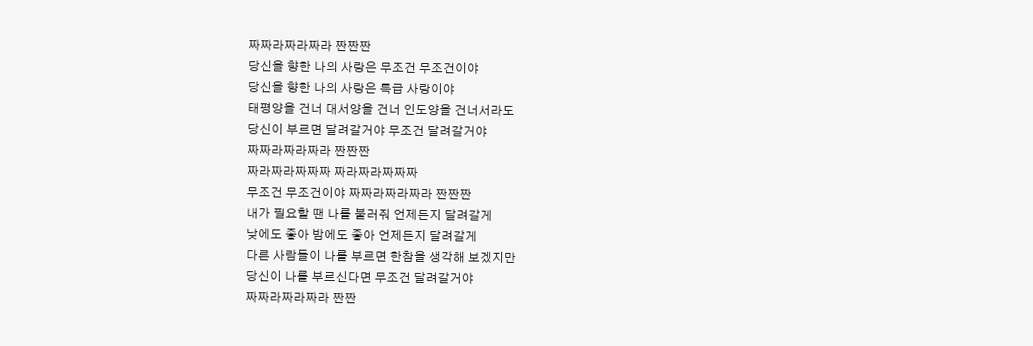짜짜라짜라짜라 짠짠짠
당신을 향한 나의 사랑은 무조건 무조건이야
당신을 향한 나의 사랑은 특급 사랑이야
태평양을 건너 대서양을 건너 인도양을 건너서라도
당신이 부르면 달려갈거야 무조건 달려갈거야
짜짜라짜라짜라 짠짠짠
짜라짜라짜짜짜 짜라짜라짜짜짜
무조건 무조건이야 짜짜라짜라짜라 짠짠짠
내가 필요할 땐 나를 불러줘 언제든지 달려갈게
낮에도 좋아 밤에도 좋아 언제든지 달려갈게
다른 사람들이 나를 부르면 한참을 생각해 보겠지만
당신이 나를 부르신다면 무조건 달려갈거야
짜짜라짜라짜라 짠짠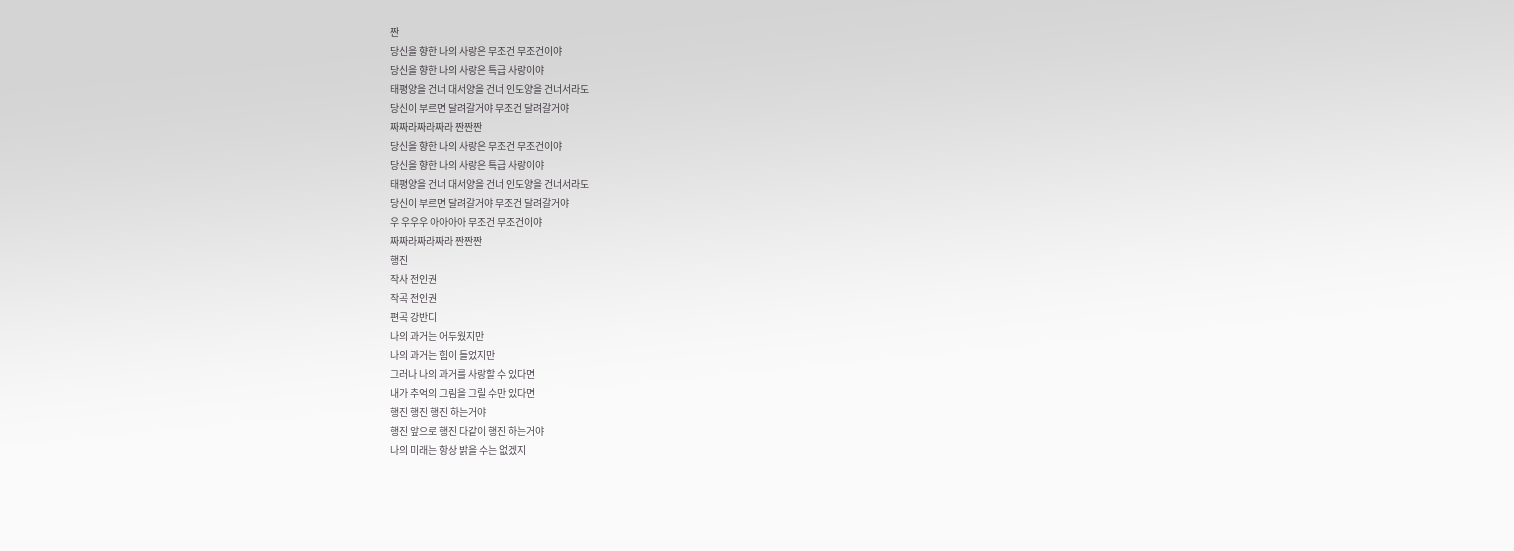짠
당신을 향한 나의 사랑은 무조건 무조건이야
당신을 향한 나의 사랑은 특급 사랑이야
태평양을 건너 대서양을 건너 인도양을 건너서라도
당신이 부르면 달려갈거야 무조건 달려갈거야
짜짜라짜라짜라 짠짠짠
당신을 향한 나의 사랑은 무조건 무조건이야
당신을 향한 나의 사랑은 특급 사랑이야
태평양을 건너 대서양을 건너 인도양을 건너서라도
당신이 부르면 달려갈거야 무조건 달려갈거야
우 우우우 아아아아 무조건 무조건이야
짜짜라짜라짜라 짠짠짠
행진
작사 전인권
작곡 전인권
편곡 강반디
나의 과거는 어두웠지만
나의 과거는 힘이 들었지만
그러나 나의 과거를 사랑할 수 있다면
내가 추억의 그림을 그릴 수만 있다면
행진 행진 행진 하는거야
행진 앞으로 행진 다같이 행진 하는거야
나의 미래는 항상 밝을 수는 없겠지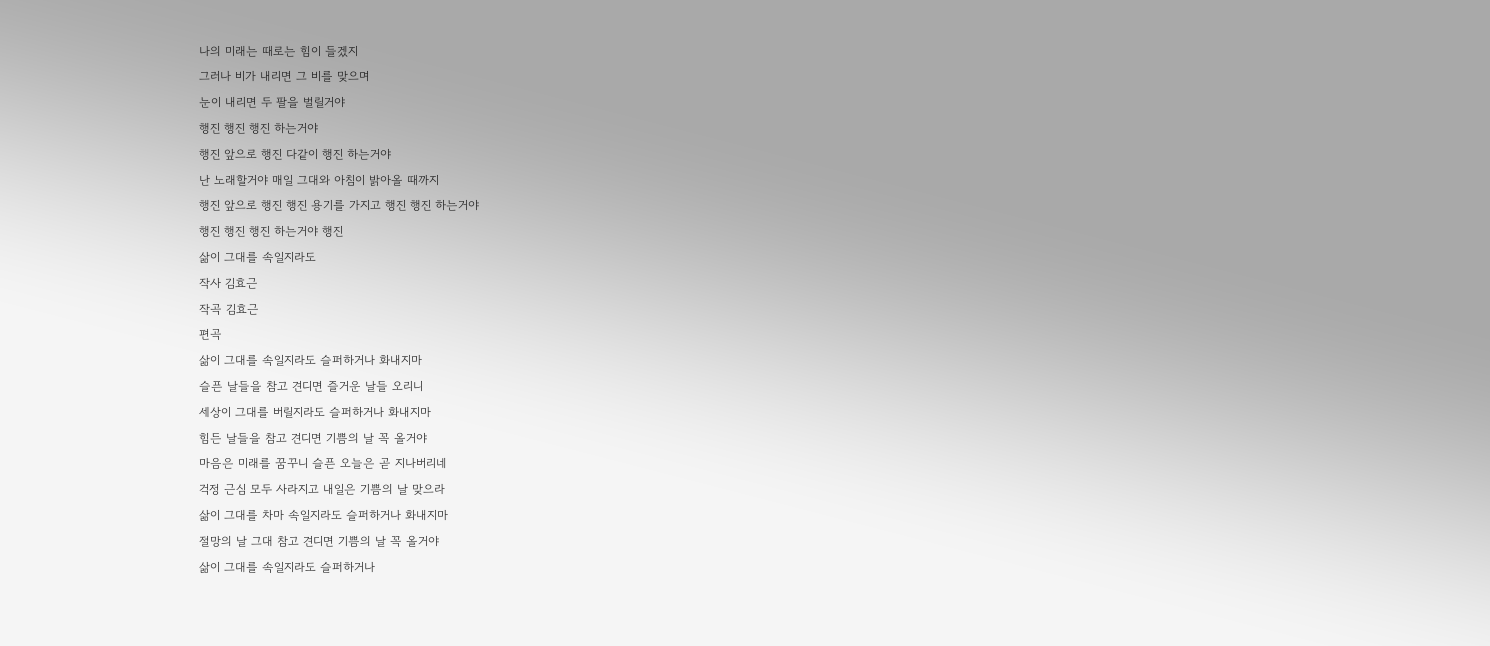나의 미래는 때로는 힘이 들겠지
그러나 비가 내리면 그 비를 맞으며
눈이 내리면 두 팔을 벌릴거야
행진 행진 행진 하는거야
행진 앞으로 행진 다같이 행진 하는거야
난 노래할거야 매일 그대와 아침이 밝아올 때까지
행진 앞으로 행진 행진 용기를 가지고 행진 행진 하는거야
행진 행진 행진 하는거야 행진
삶이 그대를 속일지라도
작사 김효근
작곡 김효근
편곡
삶이 그대를 속일지라도 슬퍼하거나 화내지마
슬픈 날들을 참고 견디면 즐거운 날들 오리니
세상이 그대를 버릴지라도 슬퍼하거나 화내지마
힘든 날들을 참고 견디면 기쁨의 날 꼭 올거야
마음은 미래를 꿈꾸니 슬픈 오늘은 곧 지나버리네
걱정 근심 모두 사라지고 내일은 기쁨의 날 맞으라
삶이 그대를 차마 속일지라도 슬퍼하거나 화내지마
절망의 날 그대 참고 견디면 기쁨의 날 꼭 올거야
삶이 그대를 속일지라도 슬퍼하거나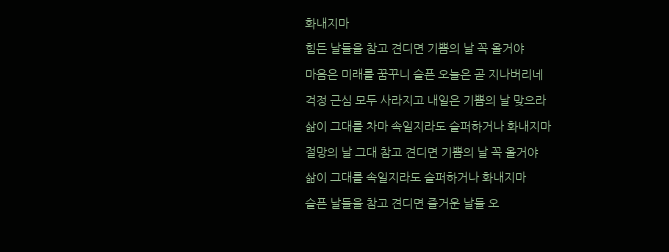화내지마
힘든 날들을 참고 견디면 기쁨의 날 꼭 올거야
마음은 미래를 꿈꾸니 슬픈 오늘은 곧 지나버리네
걱정 근심 모두 사라지고 내일은 기쁨의 날 맞으라
삶이 그대를 차마 속일지라도 슬퍼하거나 화내지마
절망의 날 그대 참고 견디면 기쁨의 날 꼭 올거야
삶이 그대를 속일지라도 슬퍼하거나 화내지마
슬픈 날들을 참고 견디면 즐거운 날들 오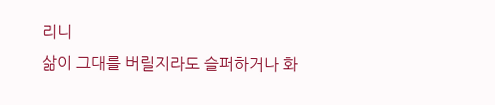리니
삶이 그대를 버릴지라도 슬퍼하거나 화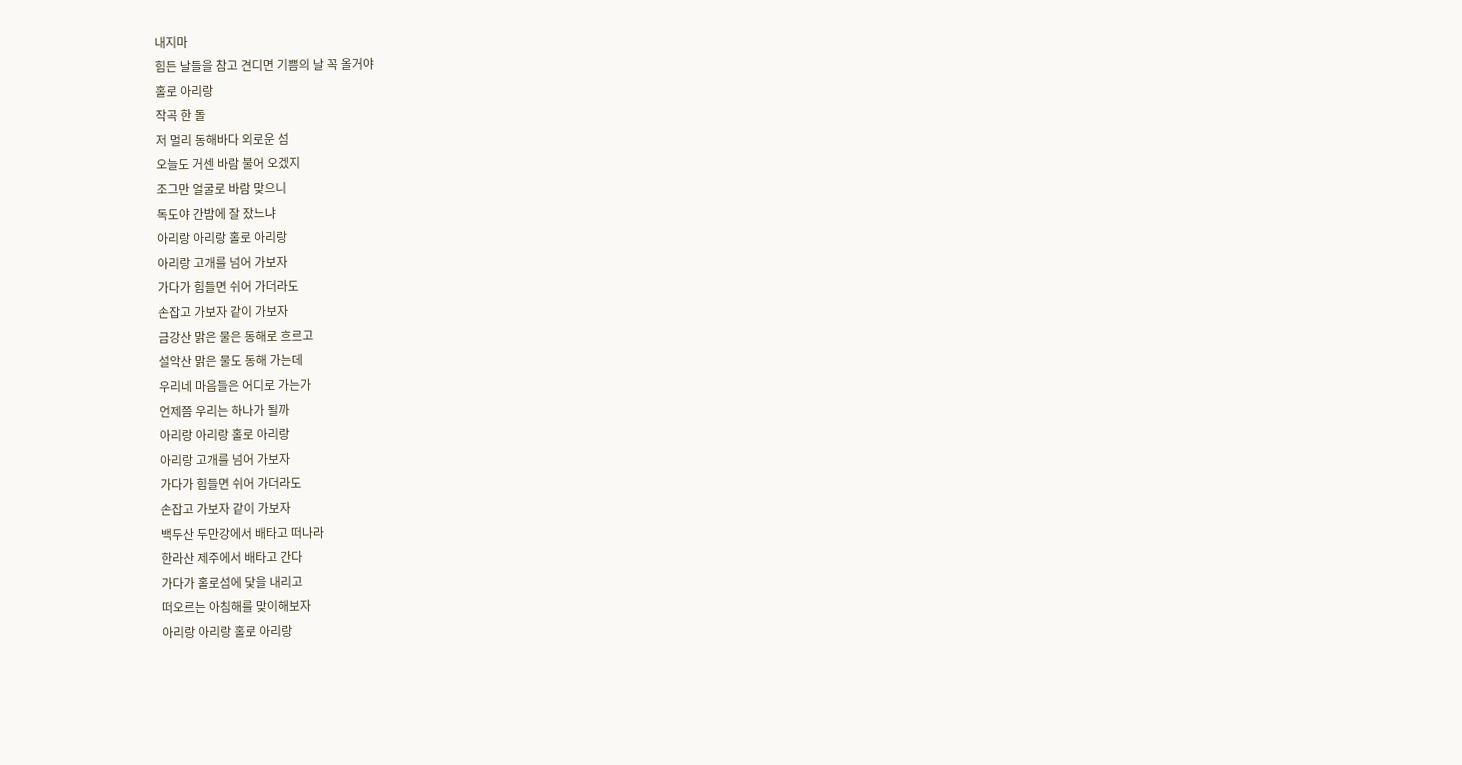내지마
힘든 날들을 참고 견디면 기쁨의 날 꼭 올거야
홀로 아리랑
작곡 한 돌
저 멀리 동해바다 외로운 섬
오늘도 거센 바람 불어 오겠지
조그만 얼굴로 바람 맞으니
독도야 간밤에 잘 잤느냐
아리랑 아리랑 홀로 아리랑
아리랑 고개를 넘어 가보자
가다가 힘들면 쉬어 가더라도
손잡고 가보자 같이 가보자
금강산 맑은 물은 동해로 흐르고
설악산 맑은 물도 동해 가는데
우리네 마음들은 어디로 가는가
언제쯤 우리는 하나가 될까
아리랑 아리랑 홀로 아리랑
아리랑 고개를 넘어 가보자
가다가 힘들면 쉬어 가더라도
손잡고 가보자 같이 가보자
백두산 두만강에서 배타고 떠나라
한라산 제주에서 배타고 간다
가다가 홀로섬에 닻을 내리고
떠오르는 아침해를 맞이해보자
아리랑 아리랑 홀로 아리랑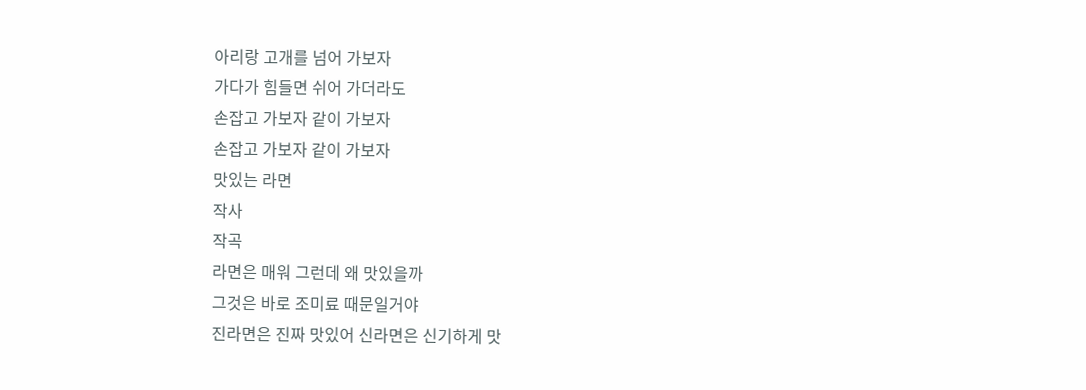아리랑 고개를 넘어 가보자
가다가 힘들면 쉬어 가더라도
손잡고 가보자 같이 가보자
손잡고 가보자 같이 가보자
맛있는 라면
작사
작곡
라면은 매워 그런데 왜 맛있을까
그것은 바로 조미료 때문일거야
진라면은 진짜 맛있어 신라면은 신기하게 맛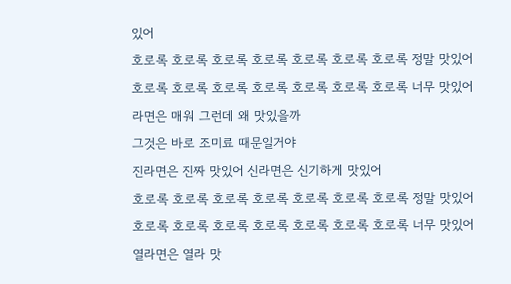있어
호로록 호로록 호로록 호로록 호로록 호로록 호로록 정말 맛있어
호로록 호로록 호로록 호로록 호로록 호로록 호로록 너무 맛있어
라면은 매워 그런데 왜 맛있을까
그것은 바로 조미료 때문일거야
진라면은 진짜 맛있어 신라면은 신기하게 맛있어
호로록 호로록 호로록 호로록 호로록 호로록 호로록 정말 맛있어
호로록 호로록 호로록 호로록 호로록 호로록 호로록 너무 맛있어
열라면은 열라 맛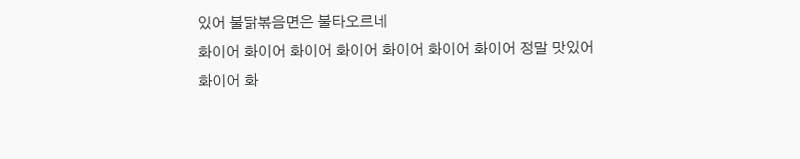있어 불닭볶음면은 불타오르네
화이어 화이어 화이어 화이어 화이어 화이어 화이어 정말 맛있어
화이어 화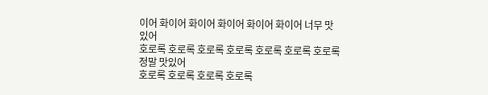이어 화이어 화이어 화이어 화이어 화이어 너무 맛있어
호로록 호로록 호로록 호로록 호로록 호로록 호로록 정말 맛있어
호로록 호로록 호로록 호로록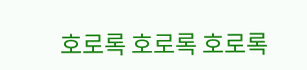호로록 호로록 호로록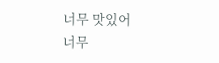너무 맛있어
너무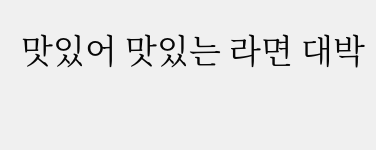맛있어 맛있는 라면 대박